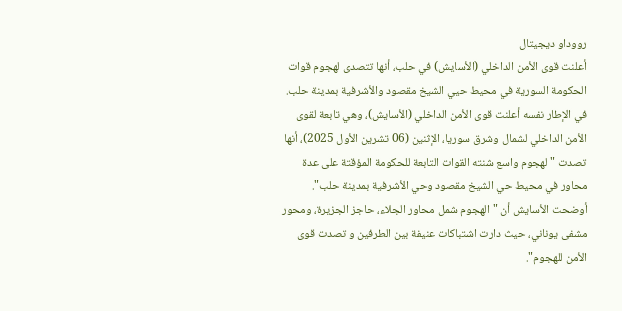رووداو ديجيتال
أعلنت قوى الأمن الداخلي (الأسايش) في حلب، أنها تتصدى لهجوم قوات الحكومة السورية في محيط حيي الشيخ مقصود والأشرفية بمدينة حلب.
في الإطار نفسه أعلنت قوى الأمن الداخلي (الأسايش)، وهي تابعة لقوى الأمن الداخلي لشمال وشرق سوريا، الإثنين (06 تشرين الأول 2025)، أنها تصدت "لهجوم واسع شنته القوات التابعة للحكومة المؤقتة على عدة محاور في محيط حي الشيخ مقصود وحي الأشرفية بمدينة حلب".
أوضحت الأسايش أن "الهجوم شمل محاور الجلاء، حاجز الجزيرة، ومحور مشفى يوناني، حيث دارت اشتباكات عنيفة بين الطرفين و تصدت قوى الأمن للهجوم".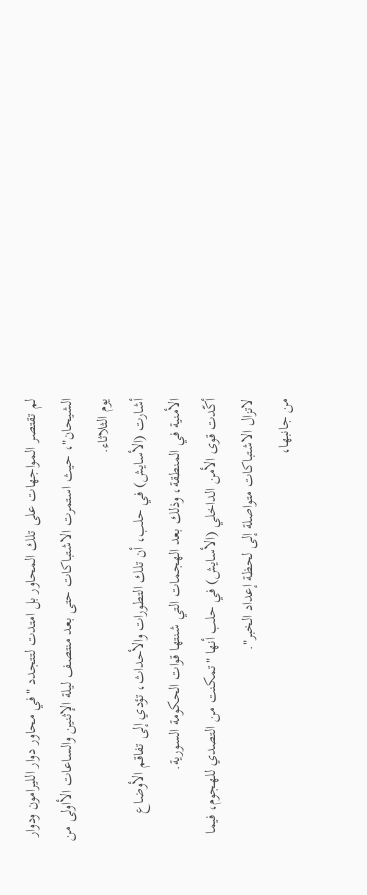لم تقتصر المواجهات على تلك المحاور بل امتدت لتتجدد "في محاور دوار الليرامون ودوار الشيحان"، حيث استمرت الاشتباكات حتى بعد منتصف ليلة الإثنين والساعات الأاولى من يوم الثلاثاء.
أشارت (الأسايش) في حلب، أن تلك التطورات والأحداث، تؤدي إلى تفاقم الأوضاع الأمنية في المنطقة، وذلك بعد الهجمات التي شنتها قوات الحكومة السورية.
أكّدت قوى الأمن الداخلي (الأسايش) في حلب أنها "تمكنت من التصدي للهجوم، فيما لاتزال الاشتباكات متواصلة إلى لحظة إعداد الخبر".
من جانبها،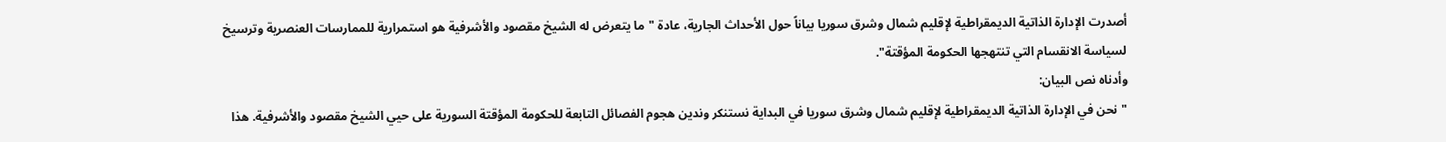أصدرت الإدارة الذاتية الديمقراطية لإقليم شمال وشرق سوريا بياناً حول الأحداث الجارية، عادة "ما يتعرض له الشيخ مقصود والأشرفية هو استمرارية للممارسات العنصرية وترسيخ لسياسة الانقسام التي تنتهجها الحكومة المؤقتة".
وأدناه نص البيان:
"نحن في الإدارة الذاتية الديمقراطية لإقليم شمال وشرق سوريا في البداية نستنكر وندين هجوم الفصائل التابعة للحكومة المؤقتة السورية على حيي الشيخ مقصود والأشرفية. هذا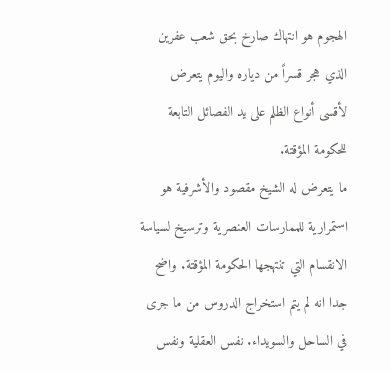الهجوم هو انتهاك صارخ بحق شعب عفرين الذي هجر قسراً من دياره واليوم يتعرض لأقسى أنواع الظلم على يد الفصائل التابعة للحكومة المؤقتة.
ما يتعرض له الشيخ مقصود والأشرفية هو استمرارية للممارسات العنصرية وترسيخ لسياسة الانقسام التي تنتهجها الحكومة المؤقتة. واضح جدا انه لم يتم استخراج الدروس من ما جرى في الساحل والسويداء. نفس العقلية ونفس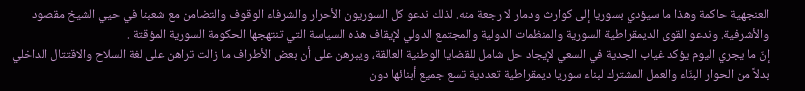العنجهية حاكمة وهذا ما سيؤدي بسوريا إلى كوارث ودمار لا رجعة منه. لذلك ندعو كل السوريون الأحرار والشرفاء الوقوف والتضامن مع شعبنا في حيي الشيخ مقصود والأشرفية. وندعو القوى الديمقراطية السورية والمنظمات الدولية والمجتمع الدولي لإيقاف هذه السياسة التي تنتهجها الحكومة السورية المؤقتة .
إنّ ما يجري اليوم يؤكد غياب الجدية في السعي لإيجاد حل شامل للقضايا الوطنية العالقة، ويبرهن على أن بعض الأطراف ما زالت تراهن على لغة السلاح والاقتتال الداخلي بدلاً من الحوار البنّاء والعمل المشترك لبناء سوريا ديمقراطية تعددية تسع جميع أبنائها دون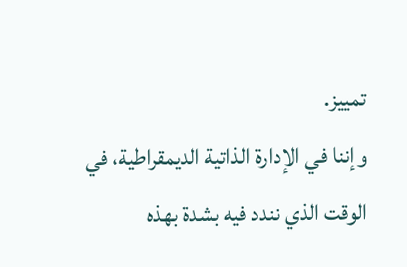تمييز.
وإننا في الإدارة الذاتية الديمقراطية، في الوقت الذي نندد فيه بشدة بهذه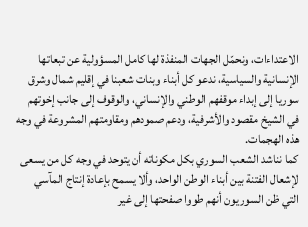الاعتداءات، ونحمّل الجهات المنفذة لها كامل المسؤولية عن تبعاتها الإنسانية والسياسية، ندعو كل أبناء وبنات شعبنا في إقليم شمال وشرق سوريا إلى إبداء موقفهم الوطني والإنساني، والوقوف إلى جانب إخوتهم في الشيخ مقصود والأشرفية، ودعم صمودهم ومقاومتهم المشروعة في وجه هذه الهجمات.
كما نناشد الشعب السوري بكل مكوناته أن يتوحد في وجه كل من يسعى لإشعال الفتنة بين أبناء الوطن الواحد، وألا يسمح بإعادة إنتاج المآسي التي ظن السوريون أنهم طووا صفحتها إلى غير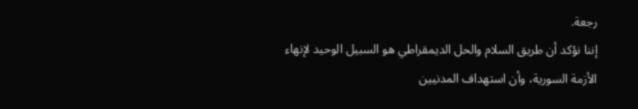رجعة.
إننا نؤكد أن طريق السلام والحل الديمقراطي هو السبيل الوحيد لإنهاء الأزمة السورية، وأن استهداف المدنيين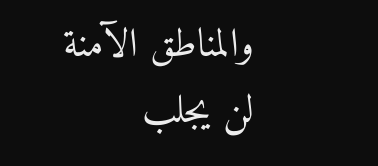والمناطق الآمنة لن يجلب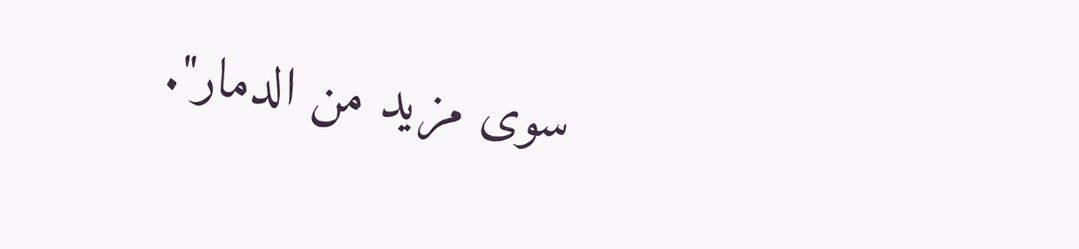سوى مزيد من الدمار".